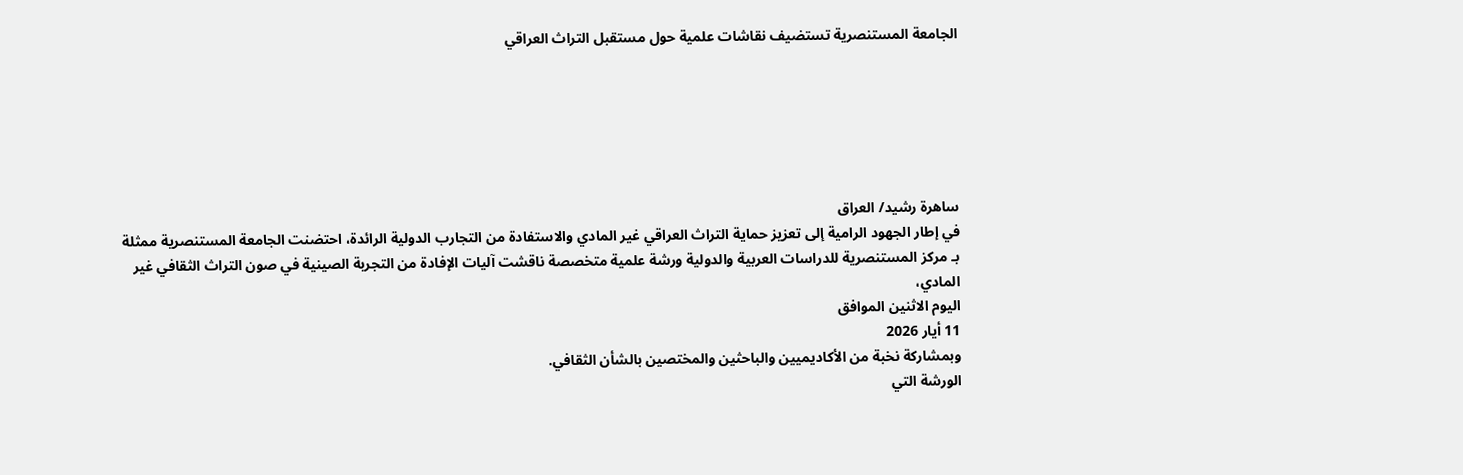الجامعة المستنصرية تستضيف نقاشات علمية حول مستقبل التراث العراقي






ساهرة رشيد/ العراق
في إطار الجهود الرامية إلى تعزيز حماية التراث العراقي غير المادي والاستفادة من التجارب الدولية الرائدة، احتضنت الجامعة المستنصرية ممثلة بـ مركز المستنصرية للدراسات العربية والدولية ورشة علمية متخصصة ناقشت آليات الإفادة من التجربة الصينية في صون التراث الثقافي غير المادي،
اليوم الاثنين الموافق
11 أيار 2026
وبمشاركة نخبة من الأكاديميين والباحثين والمختصين بالشأن الثقافي.
الورشة التي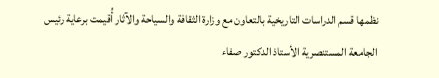نظمها قسم الدراسات التاريخية بالتعاون مع وزارة الثقافة والسياحة والآثار أُقيمت برعاية رئيس الجامعة المستنصرية الأستاذ الدكتور صفاء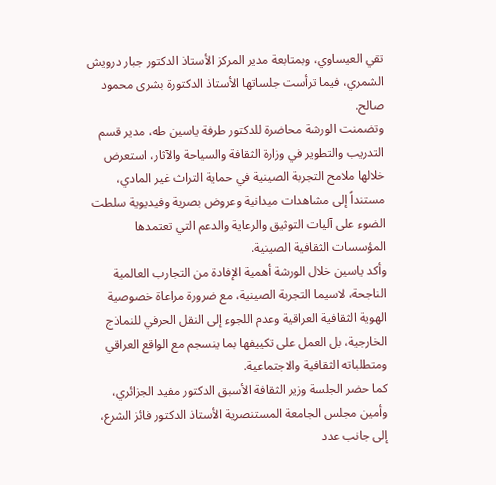تقي العيساوي، وبمتابعة مدير المركز الأستاذ الدكتور جبار درويش الشمري، فيما ترأست جلساتها الأستاذ الدكتورة بشرى محمود صالح.
وتضمنت الورشة محاضرة للدكتور طرفة ياسين طه، مدير قسم التدريب والتطوير في وزارة الثقافة والسياحة والآثار، استعرض خلالها ملامح التجربة الصينية في حماية التراث غير المادي، مستنداً إلى مشاهدات ميدانية وعروض بصرية وفيديوية سلطت الضوء على آليات التوثيق والرعاية والدعم التي تعتمدها المؤسسات الثقافية الصينية.
وأكد ياسين خلال الورشة أهمية الإفادة من التجارب العالمية الناجحة، لاسيما التجربة الصينية، مع ضرورة مراعاة خصوصية الهوية الثقافية العراقية وعدم اللجوء إلى النقل الحرفي للنماذج الخارجية، بل العمل على تكييفها بما ينسجم مع الواقع العراقي ومتطلباته الثقافية والاجتماعية.
كما حضر الجلسة وزير الثقافة الأسبق الدكتور مفيد الجزائري، وأمين مجلس الجامعة المستنصرية الأستاذ الدكتور فائز الشرع، إلى جانب عدد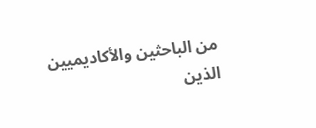من الباحثين والأكاديميين الذين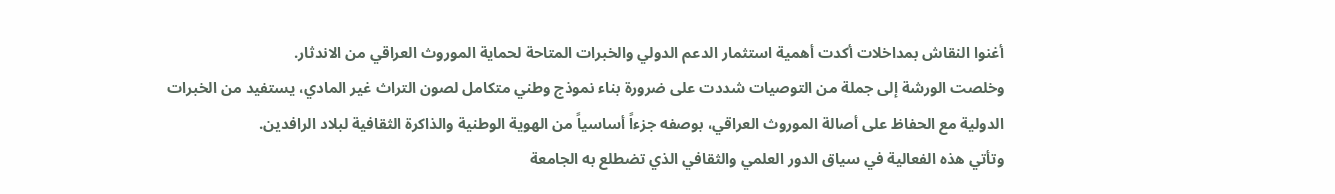أغنوا النقاش بمداخلات أكدت أهمية استثمار الدعم الدولي والخبرات المتاحة لحماية الموروث العراقي من الاندثار.
وخلصت الورشة إلى جملة من التوصيات شددت على ضرورة بناء نموذج وطني متكامل لصون التراث غير المادي، يستفيد من الخبرات الدولية مع الحفاظ على أصالة الموروث العراقي، بوصفه جزءاً أساسياً من الهوية الوطنية والذاكرة الثقافية لبلاد الرافدين.
وتأتي هذه الفعالية في سياق الدور العلمي والثقافي الذي تضطلع به الجامعة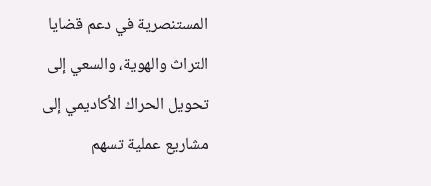المستنصرية في دعم قضايا التراث والهوية، والسعي إلى تحويل الحراك الأكاديمي إلى مشاريع عملية تسهم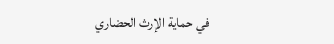في حماية الإرث الحضاري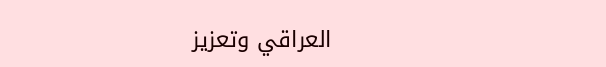العراقي وتعزيز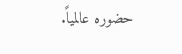حضوره عالمياً.